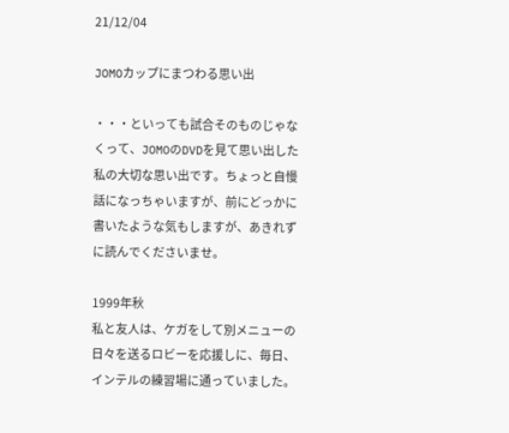21/12/04

JOMOカップにまつわる思い出

・・・といっても試合そのものじゃなくって、JOMOのDVDを見て思い出した私の大切な思い出です。ちょっと自慢話になっちゃいますが、前にどっかに書いたような気もしますが、あきれずに読んでくださいませ。

1999年秋
私と友人は、ケガをして別メニューの日々を送るロビーを応援しに、毎日、インテルの練習場に通っていました。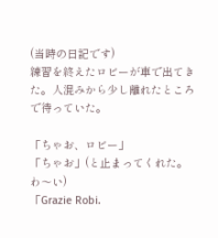(当時の日記です)
練習を終えたロビーが車で出てきた。人混みから少し離れたところで待っていた。

「ちゃお、ロビー」
「ちゃお」(と止まってくれた。わ〜い)
「Grazie Robi.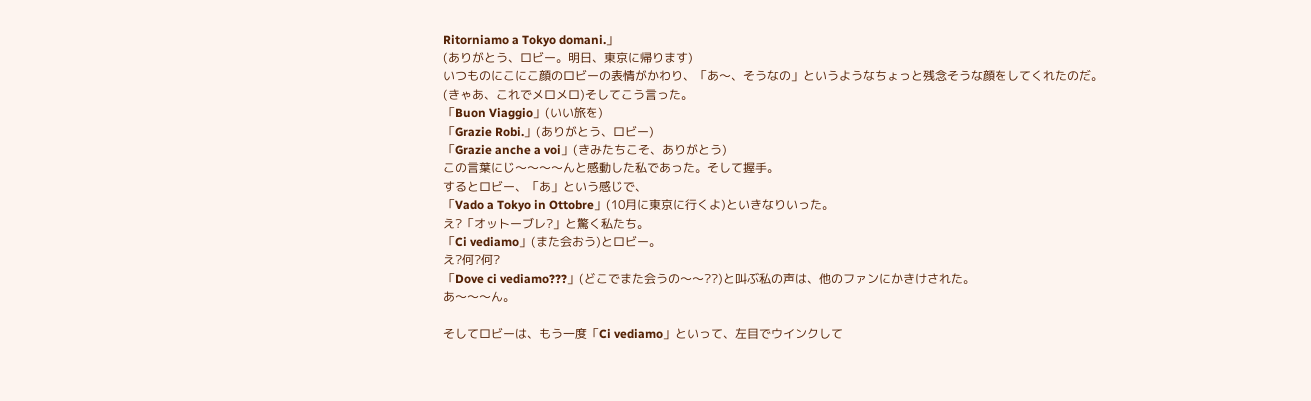Ritorniamo a Tokyo domani.」
(ありがとう、ロビー。明日、東京に帰ります)
いつものにこにこ顔のロビーの表情がかわり、「あ〜、そうなの」というようなちょっと残念そうな顔をしてくれたのだ。(きゃあ、これでメロメロ)そしてこう言った。
「Buon Viaggio」(いい旅を)
「Grazie Robi.」(ありがとう、ロビー)
「Grazie anche a voi」(きみたちこそ、ありがとう)
この言葉にじ〜〜〜〜んと感動した私であった。そして握手。
するとロビー、「あ」という感じで、
「Vado a Tokyo in Ottobre」(10月に東京に行くよ)といきなりいった。
え?「オットーブレ?」と驚く私たち。
「Ci vediamo」(また会おう)とロビー。
え?何?何?
「Dove ci vediamo???」(どこでまた会うの〜〜??)と叫ぶ私の声は、他のファンにかきけされた。
あ〜〜〜ん。

そしてロビーは、もう一度「Ci vediamo」といって、左目でウインクして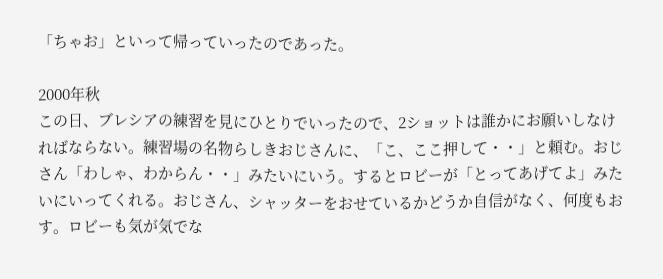「ちゃお」といって帰っていったのであった。

2000年秋
この日、ブレシアの練習を見にひとりでいったので、2ショットは誰かにお願いしなければならない。練習場の名物らしきおじさんに、「こ、ここ押して・・」と頼む。おじさん「わしゃ、わからん・・」みたいにいう。するとロビーが「とってあげてよ」みたいにいってくれる。おじさん、シャッターをおせているかどうか自信がなく、何度もおす。ロビーも気が気でな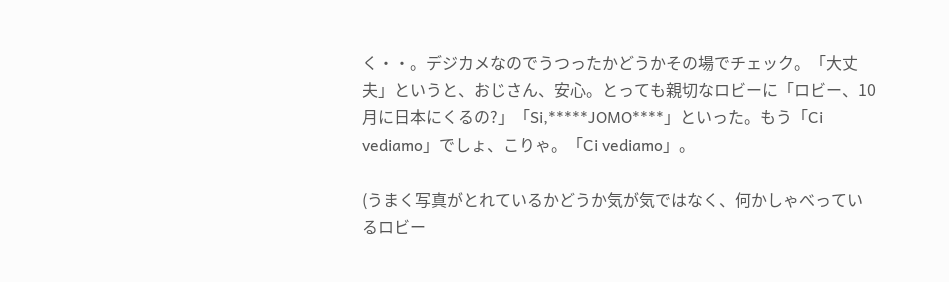く・・。デジカメなのでうつったかどうかその場でチェック。「大丈夫」というと、おじさん、安心。とっても親切なロビーに「ロビー、10月に日本にくるの?」「Si,*****JOMO****」といった。もう「Ci vediamo」でしょ、こりゃ。「Ci vediamo」。

(うまく写真がとれているかどうか気が気ではなく、何かしゃべっているロビー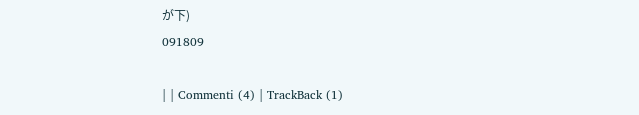が下)
091809

| | Commenti (4) | TrackBack (1)